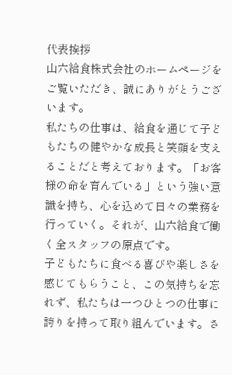代表挨拶
山六給食株式会社のホームページをご覧いただき、誠にありがとうございます。
私たちの仕事は、給食を通じて子どもたちの健やかな成長と笑顔を支えることだと考えております。「お客様の命を育んでいる」という強い意識を持ち、心を込めて日々の業務を行っていく。それが、山六給食で働く全スタッフの原点です。
子どもたちに食べる喜びや楽しさを感じてもらうこと、この気持ちを忘れず、私たちは一つひとつの仕事に誇りを持って取り組んでいます。さ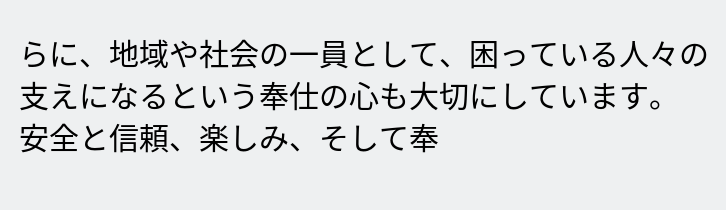らに、地域や社会の一員として、困っている人々の支えになるという奉仕の心も大切にしています。
安全と信頼、楽しみ、そして奉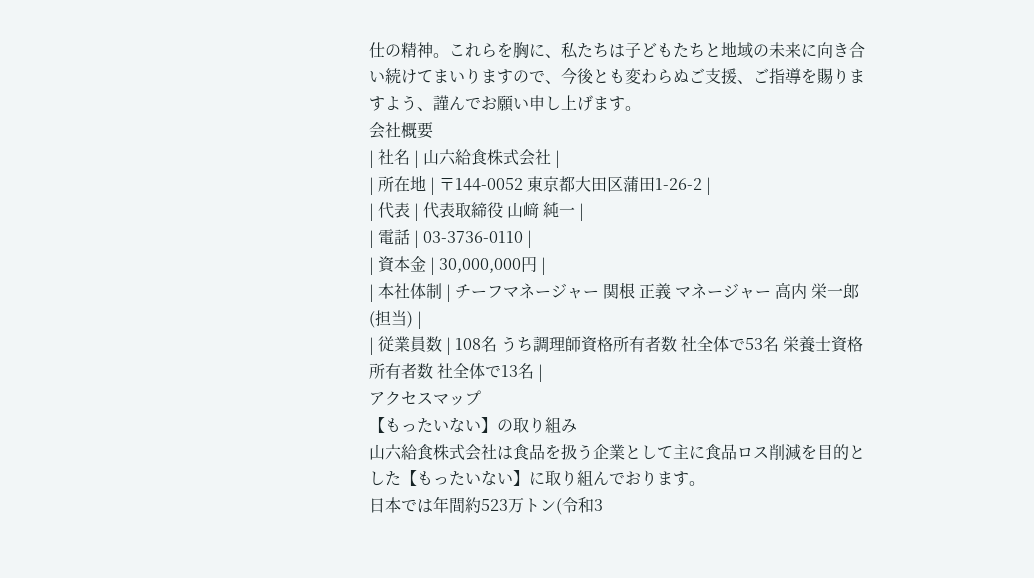仕の精神。これらを胸に、私たちは子どもたちと地域の未来に向き合い続けてまいりますので、今後とも変わらぬご支援、ご指導を賜りますよう、謹んでお願い申し上げます。
会社概要
| 社名 | 山六給食株式会社 |
| 所在地 | 〒144-0052 東京都大田区蒲田1-26-2 |
| 代表 | 代表取締役 山﨑 純一 |
| 電話 | 03-3736-0110 |
| 資本金 | 30,000,000円 |
| 本社体制 | チーフマネージャー 関根 正義 マネージャー 高内 栄一郎(担当) |
| 従業員数 | 108名 うち調理師資格所有者数 社全体で53名 栄養士資格所有者数 社全体で13名 |
アクセスマップ
【もったいない】の取り組み
山六給食株式会社は食品を扱う企業として主に食品ロス削減を目的とした【もったいない】に取り組んでおります。
日本では年間約523万トン(令和3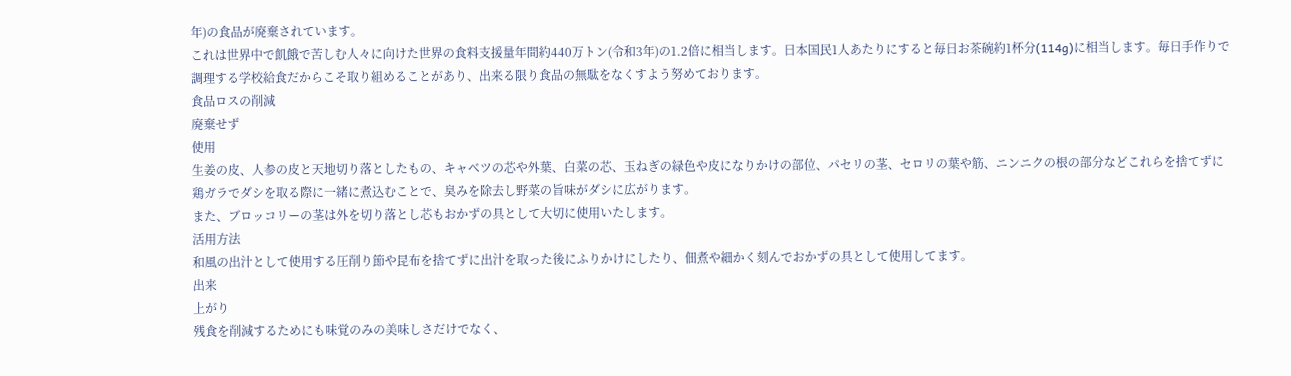年)の食品が廃棄されています。
これは世界中で飢餓で苦しむ人々に向けた世界の食料支援量年間約440万トン(令和3年)の1.2倍に相当します。日本国民1人あたりにすると毎日お茶碗約1杯分(114g)に相当します。毎日手作りで調理する学校給食だからこそ取り組めることがあり、出来る限り食品の無駄をなくすよう努めております。
食品ロスの削減
廃棄せず
使用
生姜の皮、人参の皮と天地切り落としたもの、キャベツの芯や外葉、白菜の芯、玉ねぎの緑色や皮になりかけの部位、パセリの茎、セロリの葉や筋、ニンニクの根の部分などこれらを捨てずに鶏ガラでダシを取る際に一緒に煮込むことで、臭みを除去し野菜の旨味がダシに広がります。
また、ブロッコリーの茎は外を切り落とし芯もおかずの具として大切に使用いたします。
活用方法
和風の出汁として使用する圧削り節や昆布を捨てずに出汁を取った後にふりかけにしたり、佃煮や細かく刻んでおかずの具として使用してます。
出来
上がり
残食を削減するためにも味覚のみの美味しさだけでなく、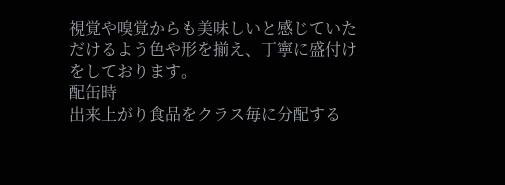視覚や嗅覚からも美味しいと感じていただけるよう色や形を揃え、丁寧に盛付けをしております。
配缶時
出来上がり食品をクラス毎に分配する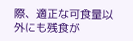際、適正な可食量以外にも残食が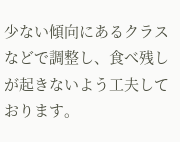少ない傾向にあるクラスなどで調整し、食べ残しが起きないよう工夫しております。